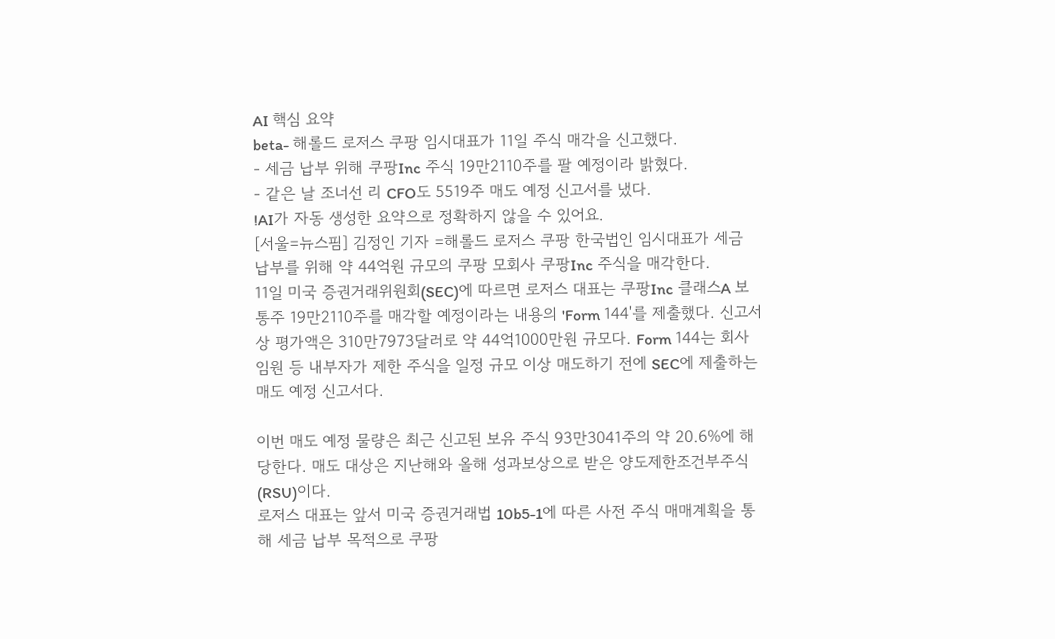AI 핵심 요약
beta- 해롤드 로저스 쿠팡 임시대표가 11일 주식 매각을 신고했다.
- 세금 납부 위해 쿠팡Inc 주식 19만2110주를 팔 예정이라 밝혔다.
- 같은 날 조너선 리 CFO도 5519주 매도 예정 신고서를 냈다.
!AI가 자동 생성한 요약으로 정확하지 않을 수 있어요.
[서울=뉴스핌] 김정인 기자 =해롤드 로저스 쿠팡 한국법인 임시대표가 세금 납부를 위해 약 44억원 규모의 쿠팡 모회사 쿠팡Inc 주식을 매각한다.
11일 미국 증권거래위원회(SEC)에 따르면 로저스 대표는 쿠팡Inc 클래스A 보통주 19만2110주를 매각할 예정이라는 내용의 'Form 144'를 제출했다. 신고서상 평가액은 310만7973달러로 약 44억1000만원 규모다. Form 144는 회사 임원 등 내부자가 제한 주식을 일정 규모 이상 매도하기 전에 SEC에 제출하는 매도 예정 신고서다.

이번 매도 예정 물량은 최근 신고된 보유 주식 93만3041주의 약 20.6%에 해당한다. 매도 대상은 지난해와 올해 성과보상으로 받은 양도제한조건부주식(RSU)이다.
로저스 대표는 앞서 미국 증권거래법 10b5-1에 따른 사전 주식 매매계획을 통해 세금 납부 목적으로 쿠팡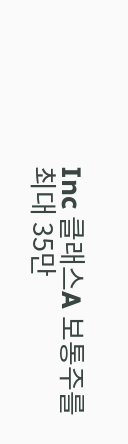Inc 클래스A 보통주를 최대 35만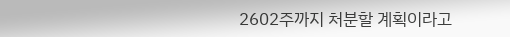2602주까지 처분할 계획이라고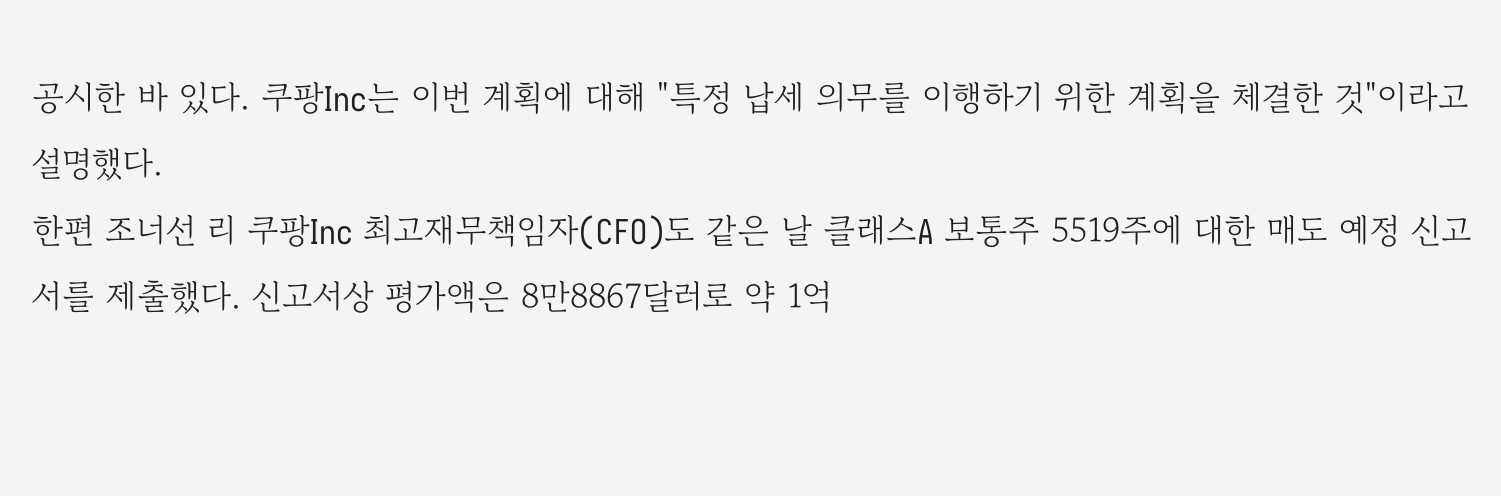공시한 바 있다. 쿠팡Inc는 이번 계획에 대해 "특정 납세 의무를 이행하기 위한 계획을 체결한 것"이라고 설명했다.
한편 조너선 리 쿠팡Inc 최고재무책임자(CFO)도 같은 날 클래스A 보통주 5519주에 대한 매도 예정 신고서를 제출했다. 신고서상 평가액은 8만8867달러로 약 1억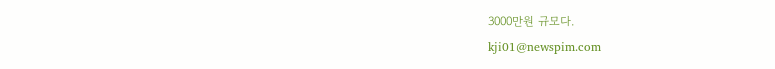3000만원 규모다.
kji01@newspim.com